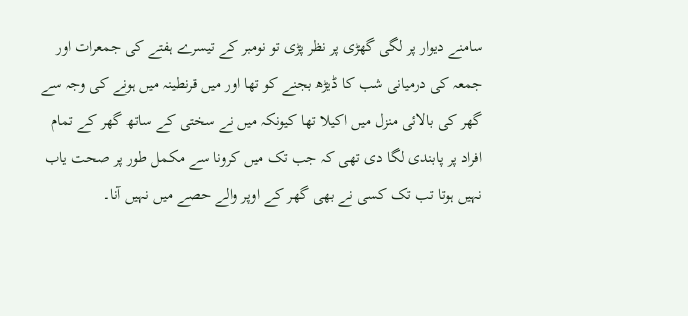سامنے دیوار پر لگی گھڑی پر نظر پڑی تو نومبر کے تیسرے ہفتے کی جمعرات اور جمعہ کی درمیانی شب کا ڈیڑھ بجنے کو تھا اور میں قرنطینہ میں ہونے کی وجہ سے گھر کی بالائی منزل میں اکیلا تھا کیونکہ میں نے سختی کے ساتھ گھر کے تمام افراد پر پابندی لگا دی تھی کہ جب تک میں کرونا سے مکمل طور پر صحت یاب نہیں ہوتا تب تک کسی نے بھی گھر کے اوپر والے حصے میں نہیں آنا۔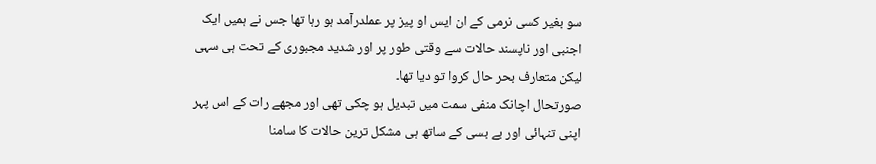سو بغیر کسی نرمی کے ان ایس او پیز پر عملدرآمد ہو رہا تھا جس نے ہمیں ایک اجنبی اور ناپسند حالات سے وقتی طور پر اور شدید مجبوری کے تحت ہی سہی لیکن متعارف بحر حال کروا تو دیا تھا۔
صورتحال اچانک منفی سمت میں تبدیل ہو چکی تھی اور مجھے رات کے اس پہر اپنی تنہائی اور بے بسی کے ساتھ ہی مشکل ترین حالات کا سامنا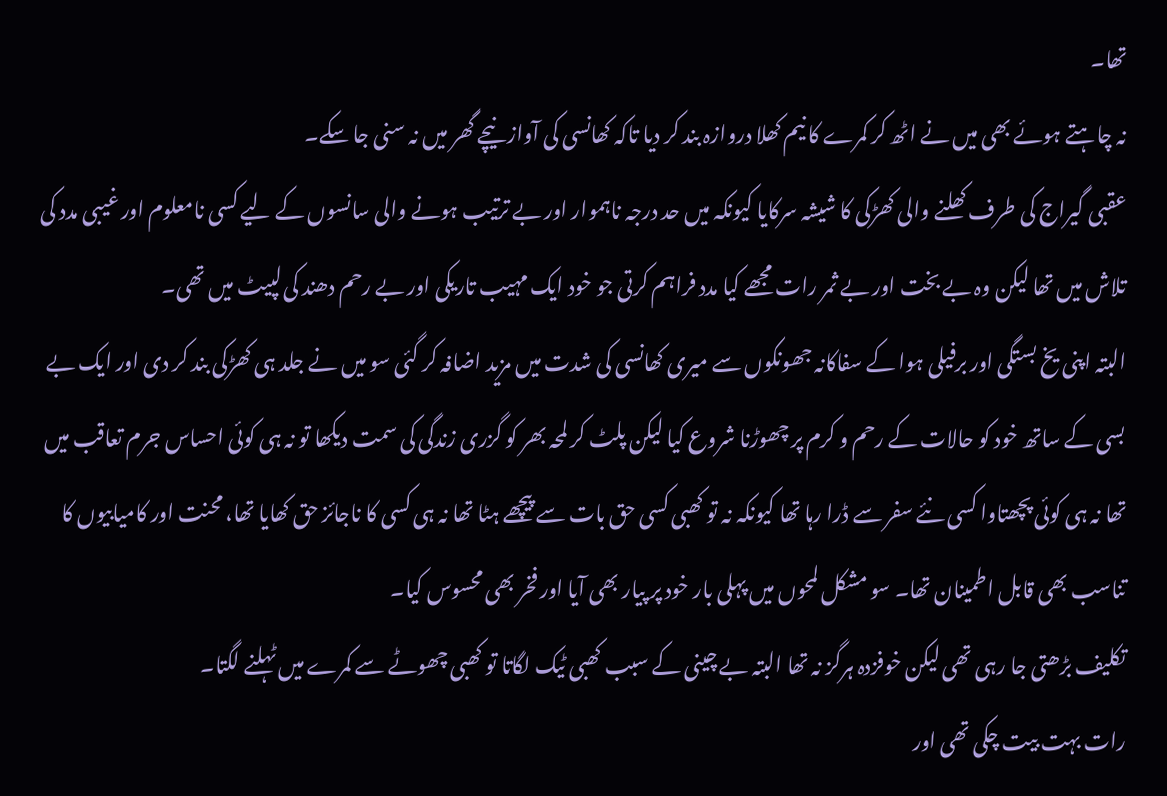تھا۔
نہ چاہتے ہوئے بھی میں نے اٹھ کر کمرے کا نیم کھلا دروازہ بند کر دیا تاکہ کھانسی کی آواز نیچے گھر میں نہ سنی جا سکے۔
عقبی گیراج کی طرف کھلنے والی کھڑکی کا شیشہ سرکایا کیونکہ میں حد درجہ ناہموار اور بے ترتیب ہونے والی سانسوں کے لیے کسی نامعلوم اور غیبی مدد کی تلاش میں تھا لیکن وہ بے بخت اور بے ثمر رات مجھے کیا مدد فراہم کرتی جو خود ایک مہیب تاریکی اور بے رحم دھند کی لپیٹ میں تھی۔
البتہ اپنی یخ بستگی اور برفیلی ہوا کے سفاکانہ جھونکوں سے میری کھانسی کی شدت میں مزید اضافہ کر گئی سو میں نے جلد ہی کھڑکی بند کر دی اور ایک بے بسی کے ساتھ خود کو حالات کے رحم و کرم پر چھوڑنا شروع کیا لیکن پلٹ کر لمحہ بھر کو گزری زندگی کی سمت دیکھا تو نہ ہی کوئی احساس جرم تعاقب میں تھا نہ ہی کوئی پچھتاوا کسی نئے سفر سے ڈرا رہا تھا کیونکہ نہ تو کھبی کسی حق بات سے پیچھے ہٹا تھا نہ ہی کسی کا ناجائز حق کھایا تھا، محنت اور کامیابیوں کا تناسب بھی قابل اطمینان تھا۔ سو مشکل لمحوں میں پہلی بار خود پر پیار بھی آیا اور فخر بھی محسوس کیا۔
تکلیف بڑھتی جا رہی تھی لیکن خوفزدہ ہرگز نہ تھا البتہ بے چینی کے سبب کھبی ٹیک لگاتا تو کھبی چھوٹے سے کمرے میں ٹہلنے لگتا۔
رات بہت بیت چکی تھی اور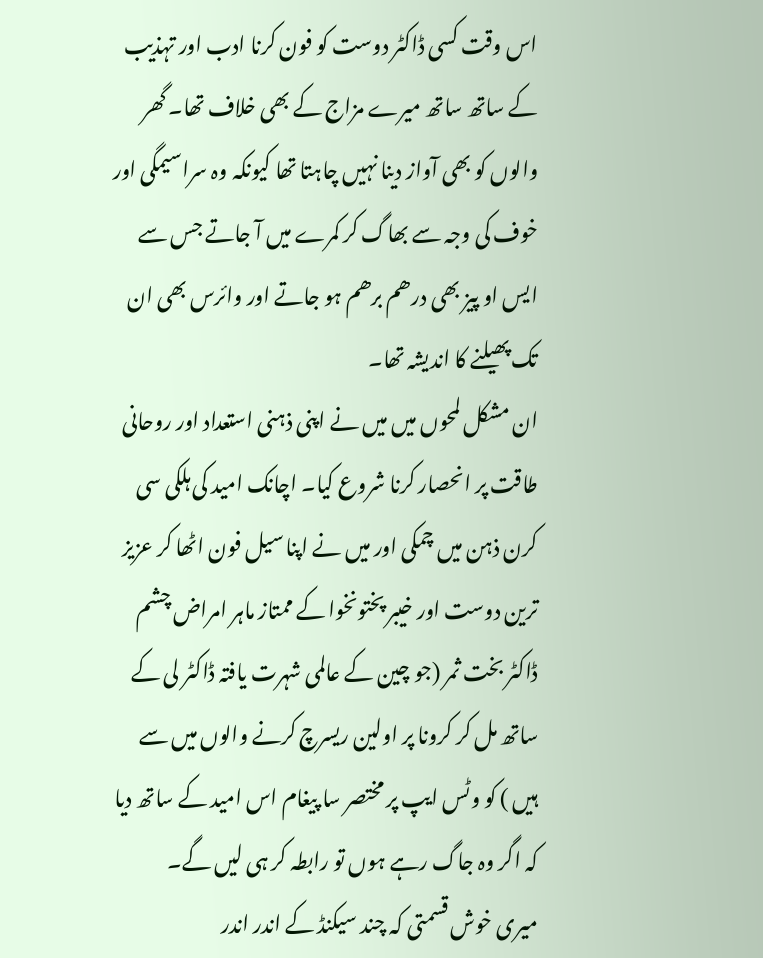اس وقت کسی ڈاکٹر دوست کو فون کرنا ادب اور تہذیب کے ساتھ ساتھ میرے مزاج کے بھی خلاف تھا۔ گھر والوں کو بھی آواز دینا نہیں چاہتا تھا کیونکہ وہ سراسیمگی اور خوف کی وجہ سے بھاگ کر کمرے میں آ جاتے جس سے ایس او پیز بھی درھم برھم ہو جاتے اور وائرس بھی ان تک پھیلنے کا اندیشہ تھا۔
ان مشکل لمحوں میں میں نے اپنی ذہنی استعداد اور روحانی طاقت پر انحصار کرنا شروع کیا۔ اچانک امید کی ہلکی سی کرن ذہن میں چمکی اور میں نے اپنا سیل فون اٹھا کر عزیز ترین دوست اور خیبر پختونخوا کے ممتاز ماہر امراض چشم ڈاکٹر بخت ثمر (جو چین کے عالمی شہرت یافتہ ڈاکٹر لی کے ساتھ مل کر کرونا پر اولین ریسرچ کرنے والوں میں سے ہیں ) کو وٹس ایپ پر مختصر سا پیغام اس امید کے ساتھ دیا کہ اگر وہ جاگ رہے ہوں تو رابطہ کر ہی لیں گے۔
میری خوش قسمتی کہ چند سیکنڈ کے اندر اندر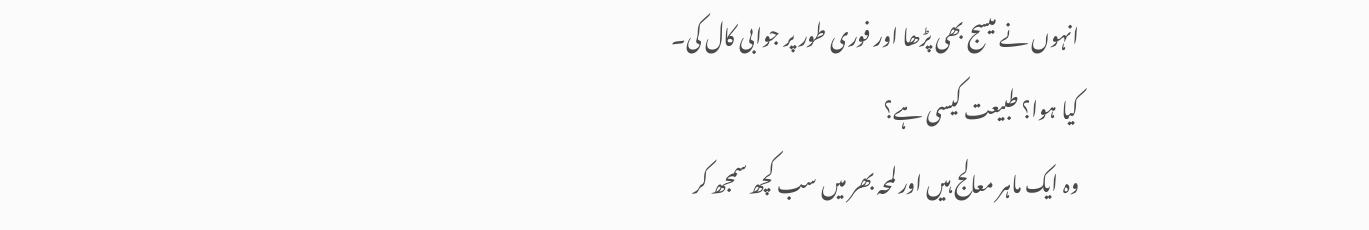انہوں نے میسج بھی پڑھا اور فوری طور پر جوابی کال کی۔
کیا ہوا؟ طبیعت کیسی ہے؟
وہ ایک ماہر معالج ہیں اور لمحہ بھر میں سب کچھ سمجھ کر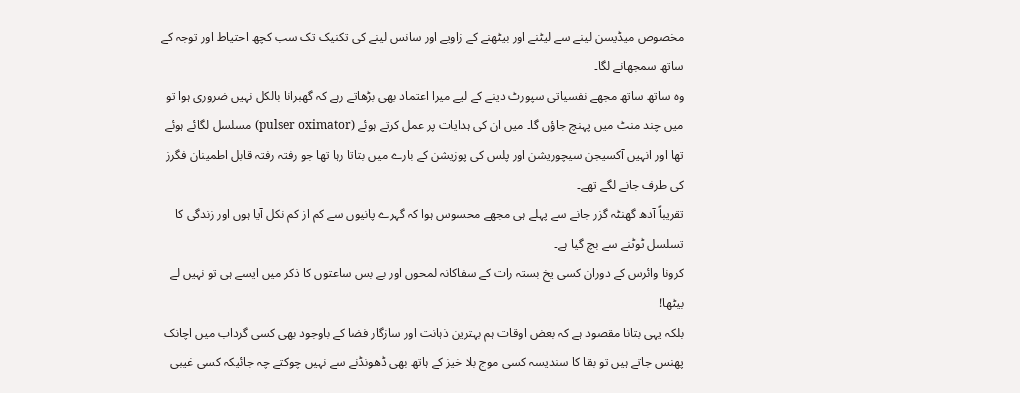مخصوص میڈیسن لینے سے لیٹنے اور بیٹھنے کے زاویے اور سانس لینے کی تکنیک تک سب کچھ احتیاط اور توجہ کے ساتھ سمجھانے لگا۔
وہ ساتھ ساتھ مجھے نفسیاتی سپورٹ دینے کے لیے میرا اعتماد بھی بڑھاتے رہے کہ گھبرانا بالکل نہیں ضروری ہوا تو میں چند منٹ میں پہنچ جاؤں گا۔ میں ان کی ہدایات پر عمل کرتے ہوئے (pulser oximator) مسلسل لگائے ہوئے تھا اور انہیں آکسیجن سیچوریشن اور پلس کی پوزیشن کے بارے میں بتاتا رہا تھا جو رفتہ رفتہ قابل اطمینان فگرز کی طرف جانے لگے تھے۔
تقریباً آدھ گھنٹہ گزر جانے سے پہلے ہی مجھے محسوس ہوا کہ گہرے پانیوں سے کم از کم نکل آیا ہوں اور زندگی کا تسلسل ٹوٹنے سے بچ گیا ہے۔
کرونا وائرس کے دوران کسی یخ بستہ رات کے سفاکانہ لمحوں اور بے بس ساعتوں کا ذکر میں ایسے ہی تو نہیں لے بیٹھا!
بلکہ یہی بتانا مقصود ہے کہ بعض اوقات ہم بہترین ذہانت اور سازگار فضا کے باوجود بھی کسی گرداب میں اچانک پھنس جاتے ہیں تو بقا کا سندیسہ کسی موج بلا خیز کے ہاتھ بھی ڈھونڈنے سے نہیں چوکتے چہ جائیکہ کسی غیبی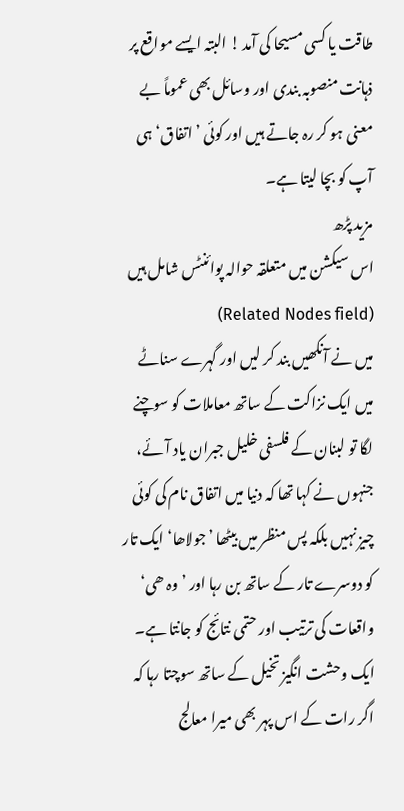طاقت یا کسی مسیحا کی آمد ! البتہ ایسے مواقع پر ذہانت منصوبہ بندی اور وسائل بھی عموماً بے معنی ہو کر رہ جاتے ہیں اور کوئی ’اتفاق‘ ہی آپ کو بچا لیتا ہے۔
مزید پڑھ
اس سیکشن میں متعلقہ حوالہ پوائنٹس شامل ہیں (Related Nodes field)
میں نے آنکھیں بند کر لیں اور گہرے سناٹے میں ایک نزاکت کے ساتھ معاملات کو سوچنے لگا تو لبنان کے فلسفی خلیل جبران یاد آئے، جنہوں نے کہا تھا کہ دنیا میں اتفاق نام کی کوئی چیز نہیں بلکہ پس منظر میں بیٹھا ’جولاھا‘ ایک تار کو دوسرے تار کے ساتھ بن رہا اور ’وہ ھی‘ واقعات کی ترتیب اور حتمی نتائج کو جانتا ہے۔
ایک وحشت انگیز تخیل کے ساتھ سوچتا رہا کہ اگر رات کے اس پہر بھی میرا معالج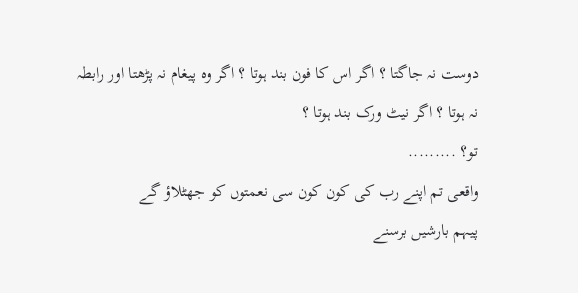دوست نہ جاگتا ؟ اگر اس کا فون بند ہوتا ؟ اگر وہ پیغام نہ پڑھتا اور رابطہ نہ ہوتا ؟ اگر نیٹ ورک بند ہوتا ؟
تو؟ .........
واقعی تم اپنے رب کی کون کون سی نعمتوں کو جھٹلاؤ گے
پیہم بارشیں برسنے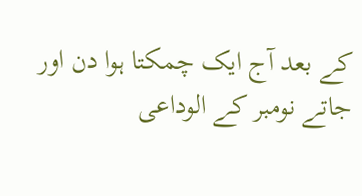کے بعد آج ایک چمکتا ہوا دن اور جاتے نومبر کے الوداعی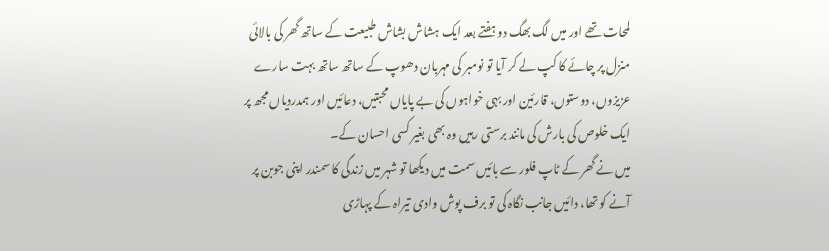لمحات تھے اور میں لگ بھگ دو ہفتے بعد ایک ہشاش بشاش طبیعت کے ساتھ گھر کی بالائی منزل پر چائے کا کپ لے کر آیا تو نومبر کی مہربان دھوپ کے ساتھ ساتھ بہت سارے عزیزوں، دوستوں، قارئین اور بہی خواہوں کی بے پایاں محبتیں، دعائیں اور ہمدردیاں مجھ پر ایک خلوص کی بارش کی مانند برستی رہیں وہ بھی بغیر کسی احسان کے۔
میں نے گھر کے ٹاپ فلور سے بائیں سمت میں دیکھا تو شہر میں زندگی کا سمندر اپنی جوبن پر آنے کو تھا، دائیں جانب نگاہ کی تو برف پوش وادی تیراہ کے پہاڑی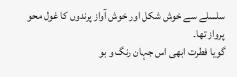سلسلے سے خوش شکل اور خوش آواز پرندوں کا غول محو پرواز تھا۔
گویا فطرت ابھی اس جہان رنگ و بو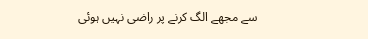سے مجھے الگ کرنے پر راضی نہیں ہوئی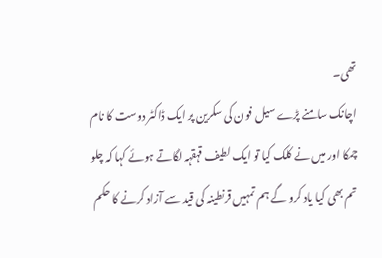تھی۔
اچانک سامنے پڑے سیل فون کی سکرین پر ایک ڈاکٹر دوست کا نام چمکا اور میں نے کلک کیا تو ایک لطیف قہقہہ لگاتے ہوئے کہا کہ چلو تم بھی کیا یاد کرو گے ہم تمہیں قرنطینہ کی قید سے آزاد کرنے کا حکم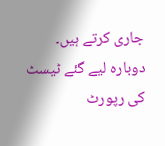جاری کرتے ہیں۔
دوبارہ لیے گئے ٹیسٹ کی رپورٹ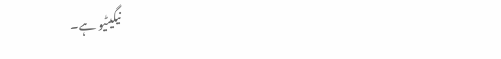نیگیٹیو ہے۔